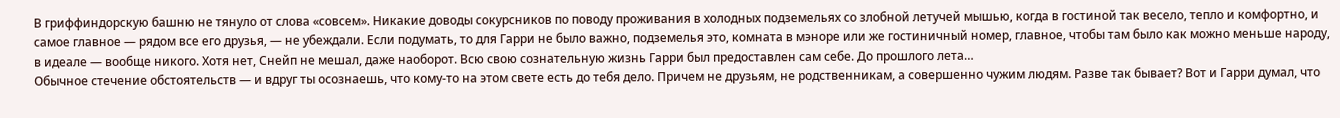В гриффиндорскую башню не тянуло от слова «совсем». Никакие доводы сокурсников по поводу проживания в холодных подземельях со злобной летучей мышью, когда в гостиной так весело, тепло и комфортно, и самое главное — рядом все его друзья, — не убеждали. Если подумать, то для Гарри не было важно, подземелья это, комната в мэноре или же гостиничный номер, главное, чтобы там было как можно меньше народу, в идеале — вообще никого. Хотя нет, Снейп не мешал, даже наоборот. Всю свою сознательную жизнь Гарри был предоставлен сам себе. До прошлого лета…
Обычное стечение обстоятельств — и вдруг ты осознаешь, что кому-то на этом свете есть до тебя дело. Причем не друзьям, не родственникам, а совершенно чужим людям. Разве так бывает? Вот и Гарри думал, что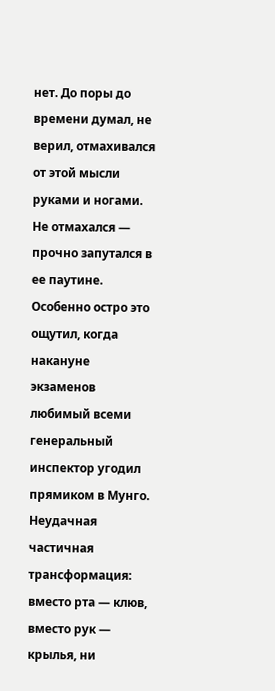нет. До поры до времени думал, не верил, отмахивался от этой мысли руками и ногами. Не отмахался — прочно запутался в ее паутине. Особенно остро это ощутил, когда накануне экзаменов любимый всеми генеральный инспектор угодил прямиком в Мунго. Неудачная частичная трансформация: вместо рта — клюв, вместо рук — крылья, ни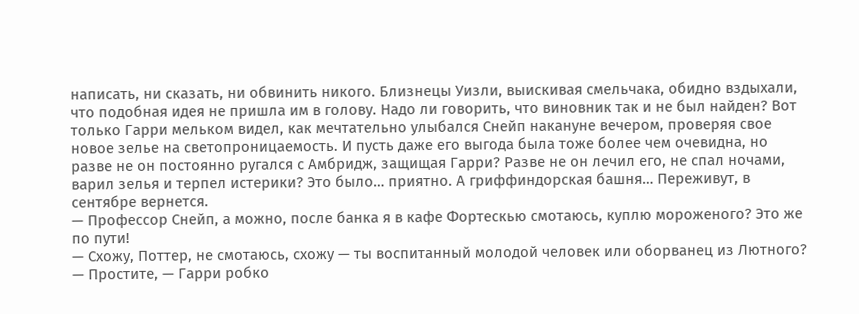написать, ни сказать, ни обвинить никого. Близнецы Уизли, выискивая смельчака, обидно вздыхали, что подобная идея не пришла им в голову. Надо ли говорить, что виновник так и не был найден? Вот только Гарри мельком видел, как мечтательно улыбался Снейп накануне вечером, проверяя свое новое зелье на светопроницаемость. И пусть даже его выгода была тоже более чем очевидна, но разве не он постоянно ругался с Амбридж, защищая Гарри? Разве не он лечил его, не спал ночами, варил зелья и терпел истерики? Это было… приятно. А гриффиндорская башня… Переживут, в сентябре вернется.
— Профессор Снейп, а можно, после банка я в кафе Фортескью смотаюсь, куплю мороженого? Это же по пути!
— Схожу, Поттер, не смотаюсь, схожу — ты воспитанный молодой человек или оборванец из Лютного?
— Простите, — Гарри робко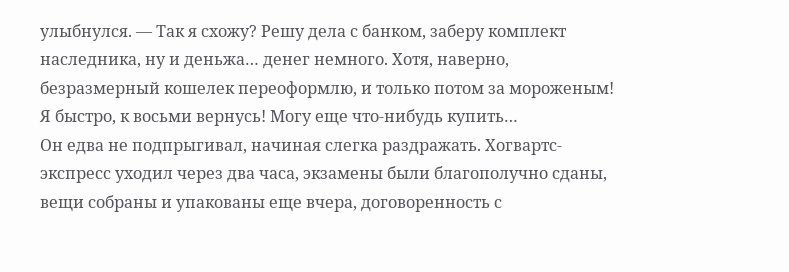улыбнулся. — Так я схожу? Решу дела с банком, заберу комплект наследника, ну и деньжа… денег немного. Хотя, наверно, безразмерный кошелек переоформлю, и только потом за мороженым! Я быстро, к восьми вернусь! Могу еще что-нибудь купить…
Он едва не подпрыгивал, начиная слегка раздражать. Хогвартс-экспресс уходил через два часа, экзамены были благополучно сданы, вещи собраны и упакованы еще вчера, договоренность с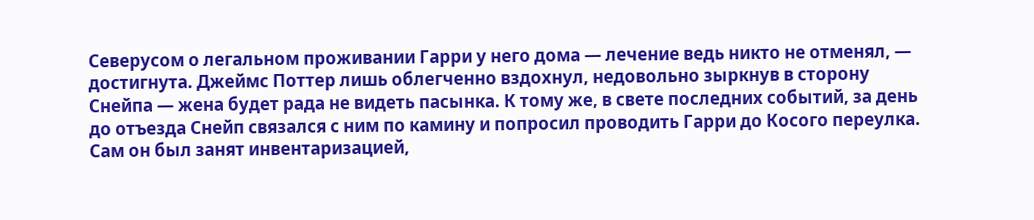Северусом о легальном проживании Гарри у него дома — лечение ведь никто не отменял, — достигнута. Джеймс Поттер лишь облегченно вздохнул, недовольно зыркнув в сторону Снейпа — жена будет рада не видеть пасынка. К тому же, в свете последних событий, за день до отъезда Снейп связался с ним по камину и попросил проводить Гарри до Косого переулка. Сам он был занят инвентаризацией,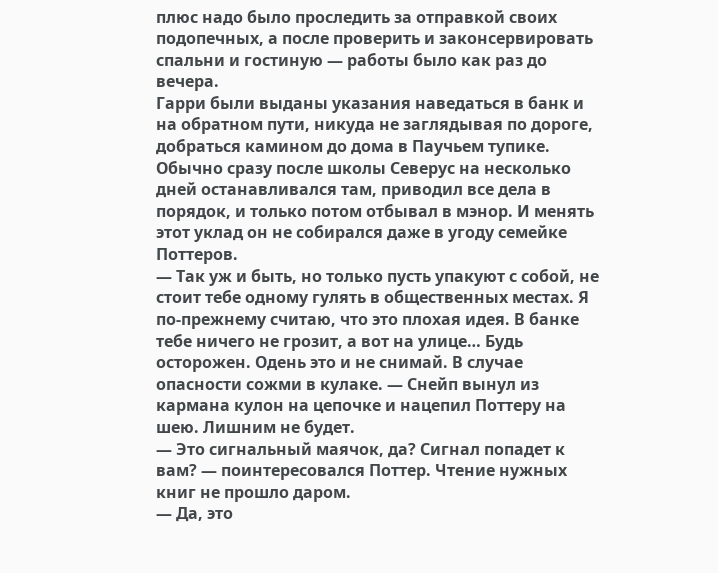плюс надо было проследить за отправкой своих подопечных, а после проверить и законсервировать спальни и гостиную — работы было как раз до вечера.
Гарри были выданы указания наведаться в банк и на обратном пути, никуда не заглядывая по дороге, добраться камином до дома в Паучьем тупике. Обычно сразу после школы Северус на несколько дней останавливался там, приводил все дела в порядок, и только потом отбывал в мэнор. И менять этот уклад он не собирался даже в угоду семейке Поттеров.
— Так уж и быть, но только пусть упакуют с собой, не стоит тебе одному гулять в общественных местах. Я по-прежнему считаю, что это плохая идея. В банке тебе ничего не грозит, а вот на улице… Будь осторожен. Одень это и не снимай. В случае опасности сожми в кулаке. — Снейп вынул из кармана кулон на цепочке и нацепил Поттеру на шею. Лишним не будет.
— Это сигнальный маячок, да? Сигнал попадет к вам? — поинтересовался Поттер. Чтение нужных книг не прошло даром.
— Да, это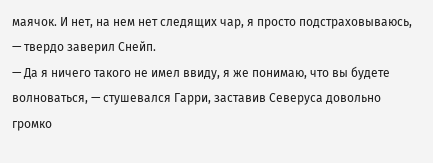маячок. И нет, на нем нет следящих чар, я просто подстраховываюсь, — твердо заверил Снейп.
— Да я ничего такого не имел ввиду, я же понимаю, что вы будете волноваться, — стушевался Гарри, заставив Северуса довольно громко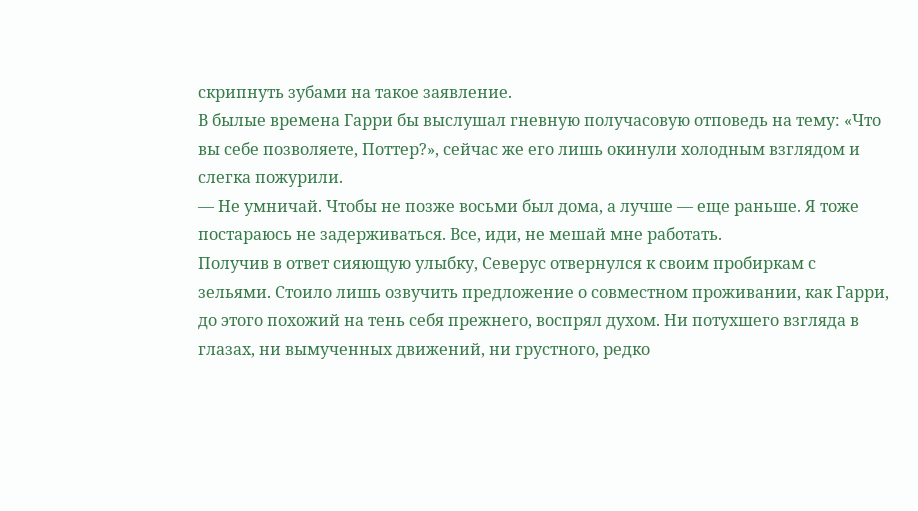скрипнуть зубами на такое заявление.
В былые времена Гарри бы выслушал гневную получасовую отповедь на тему: «Что вы себе позволяете, Поттер?», сейчас же его лишь окинули холодным взглядом и слегка пожурили.
— Не умничай. Чтобы не позже восьми был дома, а лучше — еще раньше. Я тоже постараюсь не задерживаться. Все, иди, не мешай мне работать.
Получив в ответ сияющую улыбку, Северус отвернулся к своим пробиркам с зельями. Стоило лишь озвучить предложение о совместном проживании, как Гарри, до этого похожий на тень себя прежнего, воспрял духом. Ни потухшего взгляда в глазах, ни вымученных движений, ни грустного, редко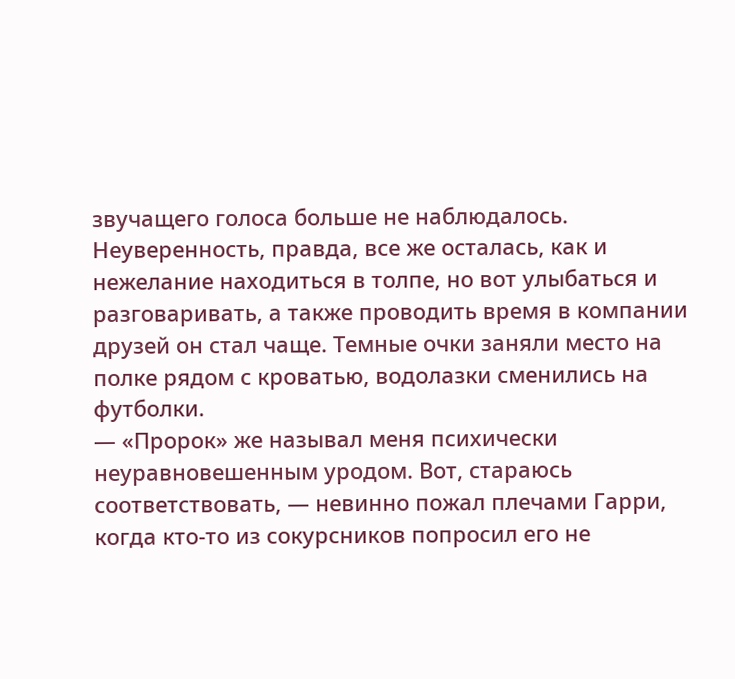звучащего голоса больше не наблюдалось. Неуверенность, правда, все же осталась, как и нежелание находиться в толпе, но вот улыбаться и разговаривать, а также проводить время в компании друзей он стал чаще. Темные очки заняли место на полке рядом с кроватью, водолазки сменились на футболки.
— «Пророк» же называл меня психически неуравновешенным уродом. Вот, стараюсь соответствовать, — невинно пожал плечами Гарри, когда кто-то из сокурсников попросил его не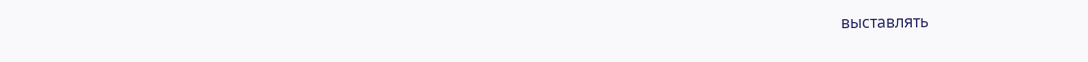выставлять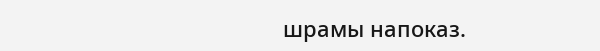шрамы напоказ.